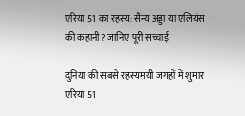एरिया 51 का रहस्य: सैन्य अड्डा या एलियंस की कहानी? जानिए पूरी सच्चाई

दुनिया की सबसे रहस्यमयी जगहों में शुमार एरिया 51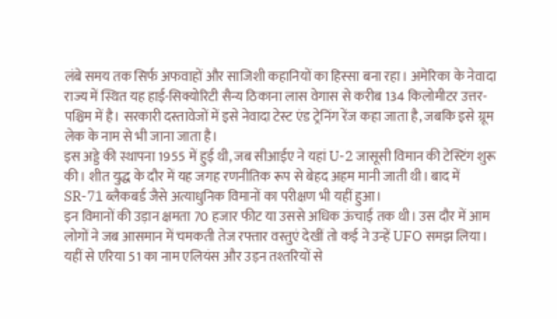लंबे समय तक सिर्फ अफवाहों और साजिशी कहानियों का हिस्सा बना रहा। अमेरिका के नेवादा राज्य में स्थित यह हाई-सिक्योरिटी सैन्य ठिकाना लास वेगास से करीब 134 किलोमीटर उत्तर-पश्चिम में है। सरकारी दस्तावेजों में इसे नेवादा टेस्ट एंड ट्रेनिंग रेंज कहा जाता है, जबकि इसे ग्रूम लेक के नाम से भी जाना जाता है।
इस अड्डे की स्थापना 1955 में हुई थी, जब सीआईए ने यहां U-2 जासूसी विमान की टेस्टिंग शुरू की। शीत युद्ध के दौर में यह जगह रणनीतिक रूप से बेहद अहम मानी जाती थी। बाद में SR-71 ब्लैकबर्ड जैसे अत्याधुनिक विमानों का परीक्षण भी यहीं हुआ।
इन विमानों की उड़ान क्षमता 70 हजार फीट या उससे अधिक ऊंचाई तक थी। उस दौर में आम लोगों ने जब आसमान में चमकती तेज रफ्तार वस्तुएं देखीं तो कई ने उन्हें UFO समझ लिया। यहीं से एरिया 51 का नाम एलियंस और उड़न तश्तरियों से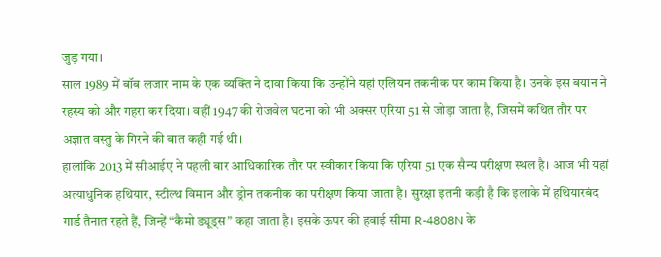जुड़ गया।
साल 1989 में बॉब लजार नाम के एक व्यक्ति ने दावा किया कि उन्होंने यहां एलियन तकनीक पर काम किया है। उनके इस बयान ने रहस्य को और गहरा कर दिया। वहीं 1947 की रोजवेल घटना को भी अक्सर एरिया 51 से जोड़ा जाता है, जिसमें कथित तौर पर अज्ञात वस्तु के गिरने की बात कही गई थी।
हालांकि 2013 में सीआईए ने पहली बार आधिकारिक तौर पर स्वीकार किया कि एरिया 51 एक सैन्य परीक्षण स्थल है। आज भी यहां अत्याधुनिक हथियार, स्टील्थ विमान और ड्रोन तकनीक का परीक्षण किया जाता है। सुरक्षा इतनी कड़ी है कि इलाके में हथियारबंद गार्ड तैनात रहते हैं, जिन्हें “कैमो ड्यूड्स” कहा जाता है। इसके ऊपर की हवाई सीमा R-4808N के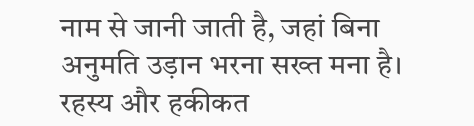नाम से जानी जाती है, जहां बिना अनुमति उड़ान भरना सख्त मना है।
रहस्य और हकीकत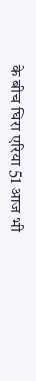के बीच घिरा एरिया 51 आज भी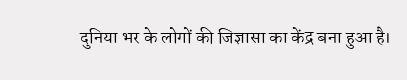दुनिया भर के लोगों की जिज्ञासा का केंद्र बना हुआ है।